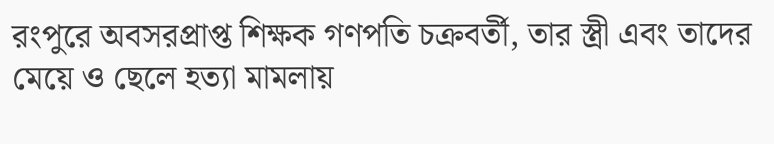রংপুরে অবসরপ্রাপ্ত শিক্ষক গণপতি চক্রবর্তী, তার স্ত্রী এবং তাদের মেয়ে ও ছেলে হত্যা মামলায়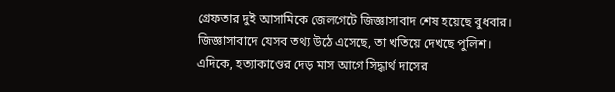গ্রেফতার দুই আসামিকে জেলগেটে জিজ্ঞাসাবাদ শেষ হয়েছে বুধবার। জিজ্ঞাসাবাদে যেসব তথ্য উঠে এসেছে, তা খতিয়ে দেখছে পুলিশ।
এদিকে, হত্যাকাণ্ডের দেড় মাস আগে সিদ্ধার্থ দাসের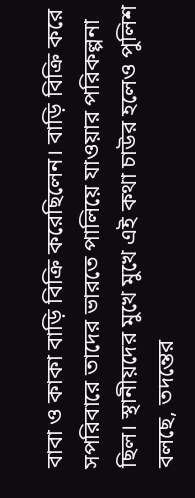বাবা ও কাকা বাড়ি বিক্রি করেছিলেন। বাড়ি বিক্রি করে সপরিবারে তাদের ভারতে পালিয়ে যাওয়ার পরিকল্পনা ছিল। স্থানীয়দের মুখে মুখে এই কথা চাউর হলেও পুলিশ বলছে, তদন্তের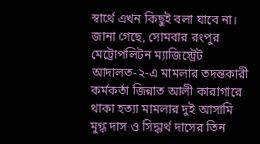স্বার্থে এখন কিছুই বলা যাবে না।
জানা গেছে, সোমবার রংপুর মেট্রোপলিটন ম্যাজিস্ট্রেট আদালত-২-এ মামলার তদন্তকারী কর্মকর্তা জিন্নাত আলী কারাগারে থাকা হত্যা মামলার দুই আসামি মুগ্ধ দাস ও সিদ্ধার্থ দাসের তিন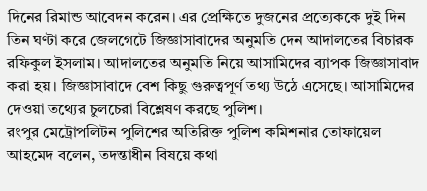দিনের রিমান্ড আবেদন করেন। এর প্রেক্ষিতে দুজনের প্রত্যেককে দুই দিন তিন ঘণ্টা করে জেলগেটে জিজ্ঞাসাবাদের অনুমতি দেন আদালতের বিচারক রফিকুল ইসলাম। আদালতের অনুমতি নিয়ে আসামিদের ব্যাপক জিজ্ঞাসাবাদ করা হয়। জিজ্ঞাসাবাদে বেশ কিছু গুরুত্বপূর্ণ তথ্য উঠে এসেছে। আসামিদের দেওয়া তথ্যের চুলচেরা বিশ্লেষণ করছে পুলিশ।
রংপুর মেট্রোপলিটন পুলিশের অতিরিক্ত পুলিশ কমিশনার তোফায়েল আহমেদ বলেন, তদন্তাধীন বিষয়ে কথা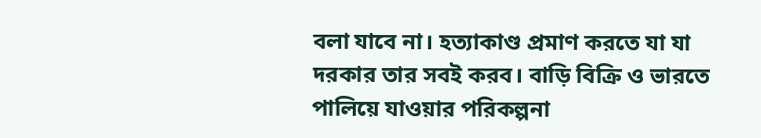বলা যাবে না। হত্যাকাণ্ড প্রমাণ করতে যা যা দরকার তার সবই করব। বাড়ি বিক্রি ও ভারতে পালিয়ে যাওয়ার পরিকল্পনা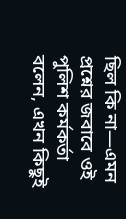ছিল কি না—এমন প্রশ্নের জবাবে ওই পুলিশ কর্মকর্তা বলেন, এখন কিছুই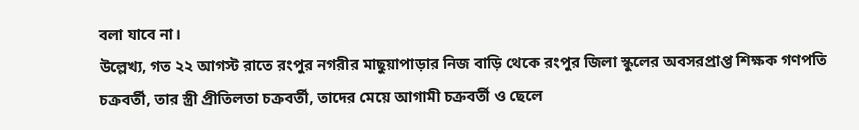বলা যাবে না।
উল্লেখ্য, গত ২২ আগস্ট রাতে রংপুর নগরীর মাছুয়াপাড়ার নিজ বাড়ি থেকে রংপুর জিলা স্কুলের অবসরপ্রাপ্ত শিক্ষক গণপতি চক্রবর্তী, তার স্ত্রী প্রীতিলতা চক্রবর্তী, তাদের মেয়ে আগামী চক্রবর্তী ও ছেলে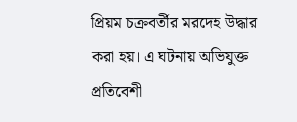প্রিয়ম চক্রবর্তীর মরদেহ উদ্ধার করা হয়। এ ঘটনায় অভিযুক্ত প্রতিবেশী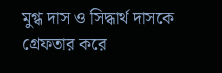মুগ্ধ দাস ও সিদ্ধার্থ দাসকে গ্রেফতার করে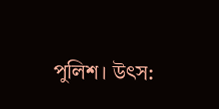পুলিশ। উৎস: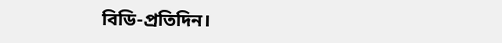বিডি-প্রতিদিন।